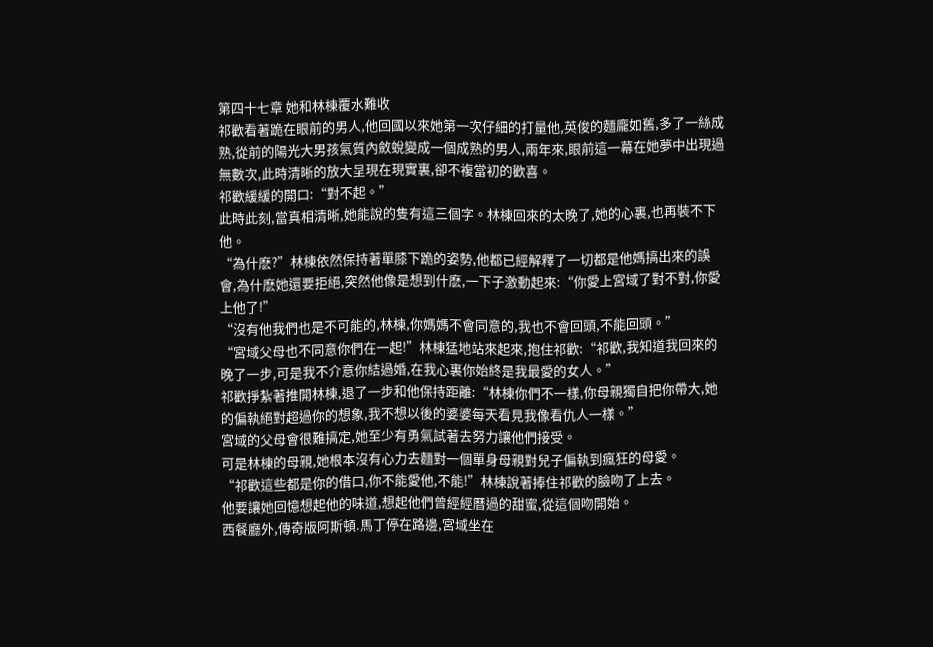第四十七章 她和林棟覆水難收
祁歡看著跪在眼前的男人,他回國以來她第一次仔細的打量他,英俊的麵龐如舊,多了一絲成熟,從前的陽光大男孩氣質內斂蛻變成一個成熟的男人,兩年來,眼前這一幕在她夢中出現過無數次,此時清晰的放大呈現在現實裏,卻不複當初的歡喜。
祁歡緩緩的開口:“對不起。”
此時此刻,當真相清晰,她能說的隻有這三個字。林棟回來的太晚了,她的心裏,也再裝不下他。
“為什麽?”林棟依然保持著單膝下跪的姿勢,他都已經解釋了一切都是他媽搞出來的誤會,為什麽她還要拒絕,突然他像是想到什麽,一下子激動起來:“你愛上宮域了對不對,你愛上他了!”
“沒有他我們也是不可能的,林棟,你媽媽不會同意的,我也不會回頭,不能回頭。”
“宮域父母也不同意你們在一起!”林棟猛地站來起來,抱住祁歡:“祁歡,我知道我回來的晚了一步,可是我不介意你結過婚,在我心裏你始終是我最愛的女人。”
祁歡掙紮著推開林棟,退了一步和他保持距離:“林棟你們不一樣,你母親獨自把你帶大,她的偏執絕對超過你的想象,我不想以後的婆婆每天看見我像看仇人一樣。”
宮域的父母會很難搞定,她至少有勇氣試著去努力讓他們接受。
可是林棟的母親,她根本沒有心力去麵對一個單身母親對兒子偏執到瘋狂的母愛。
“祁歡這些都是你的借口,你不能愛他,不能!”林棟說著捧住祁歡的臉吻了上去。
他要讓她回憶想起他的味道,想起他們曾經經曆過的甜蜜,從這個吻開始。
西餐廳外,傳奇版阿斯頓.馬丁停在路邊,宮域坐在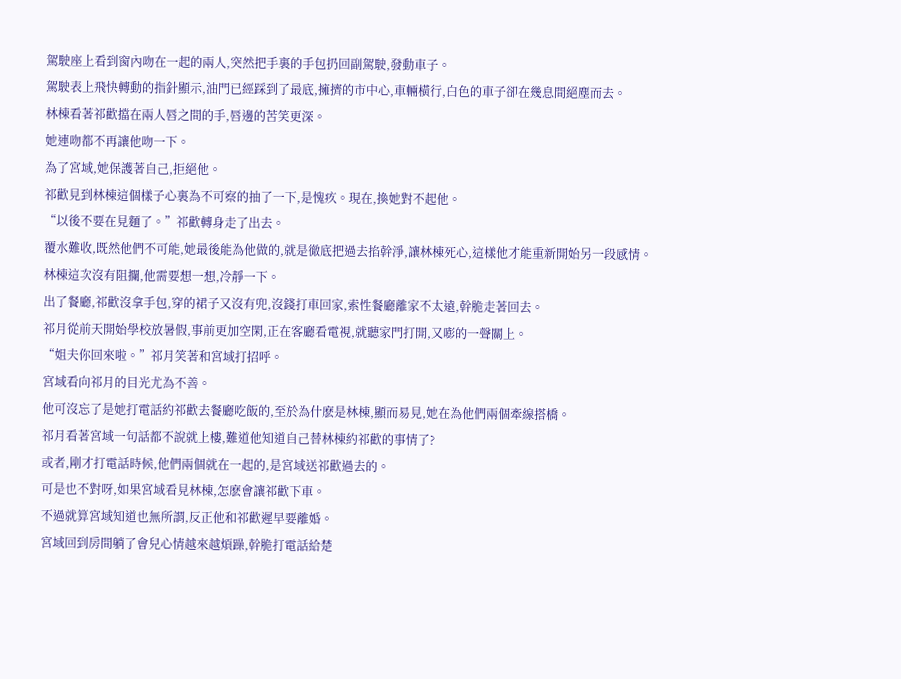駕駛座上看到窗內吻在一起的兩人,突然把手裏的手包扔回副駕駛,發動車子。
駕駛表上飛快轉動的指針顯示,油門已經踩到了最底,擁擠的市中心,車輛橫行,白色的車子卻在幾息間絕塵而去。
林棟看著祁歡擋在兩人唇之間的手,唇邊的苦笑更深。
她連吻都不再讓他吻一下。
為了宮域,她保護著自己,拒絕他。
祁歡見到林棟這個樣子心裏為不可察的抽了一下,是愧疚。現在,換她對不起他。
“以後不要在見麵了。”祁歡轉身走了出去。
覆水難收,既然他們不可能,她最後能為他做的,就是徹底把過去掐幹淨,讓林棟死心,這樣他才能重新開始另一段感情。
林棟這次沒有阻攔,他需要想一想,冷靜一下。
出了餐廳,祁歡沒拿手包,穿的裙子又沒有兜,沒錢打車回家,索性餐廳離家不太遠,幹脆走著回去。
祁月從前天開始學校放暑假,事前更加空閑,正在客廳看電視,就聽家門打開,又嘭的一聲關上。
“姐夫你回來啦。”祁月笑著和宮域打招呼。
宮域看向祁月的目光尤為不善。
他可沒忘了是她打電話約祁歡去餐廳吃飯的,至於為什麽是林棟,顯而易見,她在為他們兩個牽線搭橋。
祁月看著宮域一句話都不說就上樓,難道他知道自己替林棟約祁歡的事情了?
或者,剛才打電話時候,他們兩個就在一起的,是宮域送祁歡過去的。
可是也不對呀,如果宮域看見林棟,怎麽會讓祁歡下車。
不過就算宮域知道也無所謂,反正他和祁歡遲早要離婚。
宮域回到房間躺了會兒心情越來越煩躁,幹脆打電話給楚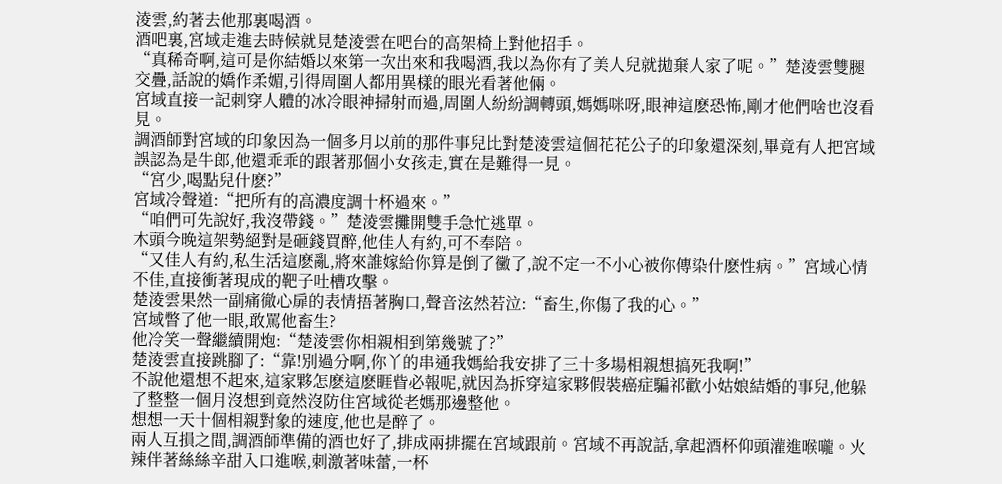淩雲,約著去他那裏喝酒。
酒吧裏,宮域走進去時候就見楚淩雲在吧台的高架椅上對他招手。
“真稀奇啊,這可是你結婚以來第一次出來和我喝酒,我以為你有了美人兒就拋棄人家了呢。”楚淩雲雙腿交疊,話說的嬌作柔媚,引得周圍人都用異樣的眼光看著他倆。
宮域直接一記刺穿人體的冰冷眼神掃射而過,周圍人紛紛調轉頭,媽媽咪呀,眼神這麽恐怖,剛才他們啥也沒看見。
調酒師對宮域的印象因為一個多月以前的那件事兒比對楚淩雲這個花花公子的印象還深刻,畢竟有人把宮域誤認為是牛郎,他還乖乖的跟著那個小女孩走,實在是難得一見。
“宮少,喝點兒什麽?”
宮域冷聲道:“把所有的高濃度調十杯過來。”
“咱們可先說好,我沒帶錢。”楚淩雲攤開雙手急忙逃單。
木頭今晚這架勢絕對是砸錢買醉,他佳人有約,可不奉陪。
“又佳人有約,私生活這麽亂,將來誰嫁給你算是倒了黴了,說不定一不小心被你傳染什麽性病。”宮域心情不佳,直接衝著現成的靶子吐槽攻擊。
楚淩雲果然一副痛徹心扉的表情捂著胸口,聲音泫然若泣:“畜生,你傷了我的心。”
宮域瞥了他一眼,敢罵他畜生?
他冷笑一聲繼續開炮:“楚淩雲你相親相到第幾號了?”
楚淩雲直接跳腳了:“靠!別過分啊,你丫的串通我媽給我安排了三十多場相親想搞死我啊!”
不說他還想不起來,這家夥怎麽這麽睚眥必報呢,就因為拆穿這家夥假裝癌症騙祁歡小姑娘結婚的事兒,他躲了整整一個月沒想到竟然沒防住宮域從老媽那邊整他。
想想一天十個相親對象的速度,他也是醉了。
兩人互損之間,調酒師準備的酒也好了,排成兩排擺在宮域跟前。宮域不再說話,拿起酒杯仰頭灌進喉嚨。火辣伴著絲絲辛甜入口進喉,刺激著味蕾,一杯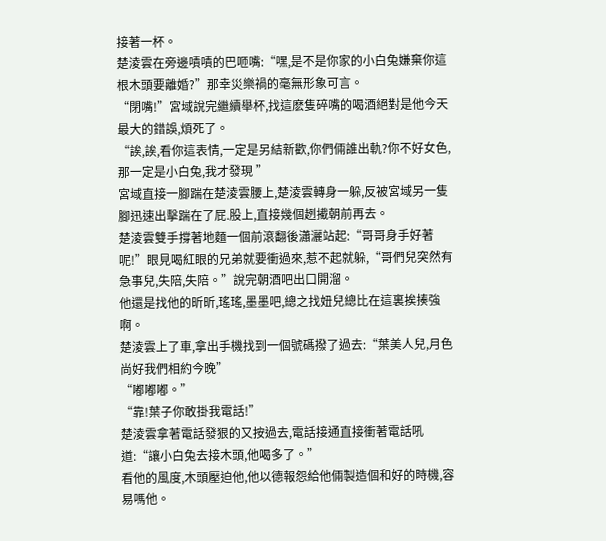接著一杯。
楚淩雲在旁邊嘖嘖的巴咂嘴:“嘿,是不是你家的小白兔嫌棄你這根木頭要離婚?”那幸災樂禍的毫無形象可言。
“閉嘴!”宮域說完繼續舉杯,找這麽隻碎嘴的喝酒絕對是他今天最大的錯誤,煩死了。
“誒,誒,看你這表情,一定是另結新歡,你們倆誰出軌?你不好女色,那一定是小白兔,我才發現 ”
宮域直接一腳踹在楚淩雲腰上,楚淩雲轉身一躲,反被宮域另一隻腳迅速出擊踹在了屁.股上,直接幾個趔擮朝前再去。
楚淩雲雙手撐著地麵一個前滾翻後瀟灑站起:“哥哥身手好著呢!”眼見喝紅眼的兄弟就要衝過來,惹不起就躲,“哥們兒突然有急事兒,失陪,失陪。”說完朝酒吧出口開溜。
他還是找他的昕昕,瑤瑤,墨墨吧,總之找妞兒總比在這裏挨揍強啊。
楚淩雲上了車,拿出手機找到一個號碼撥了過去:“葉美人兒,月色尚好我們相約今晚”
“嘟嘟嘟。”
“靠!葉子你敢掛我電話!”
楚淩雲拿著電話發狠的又按過去,電話接通直接衝著電話吼道:“讓小白兔去接木頭,他喝多了。”
看他的風度,木頭壓迫他,他以德報怨給他倆製造個和好的時機,容易嗎他。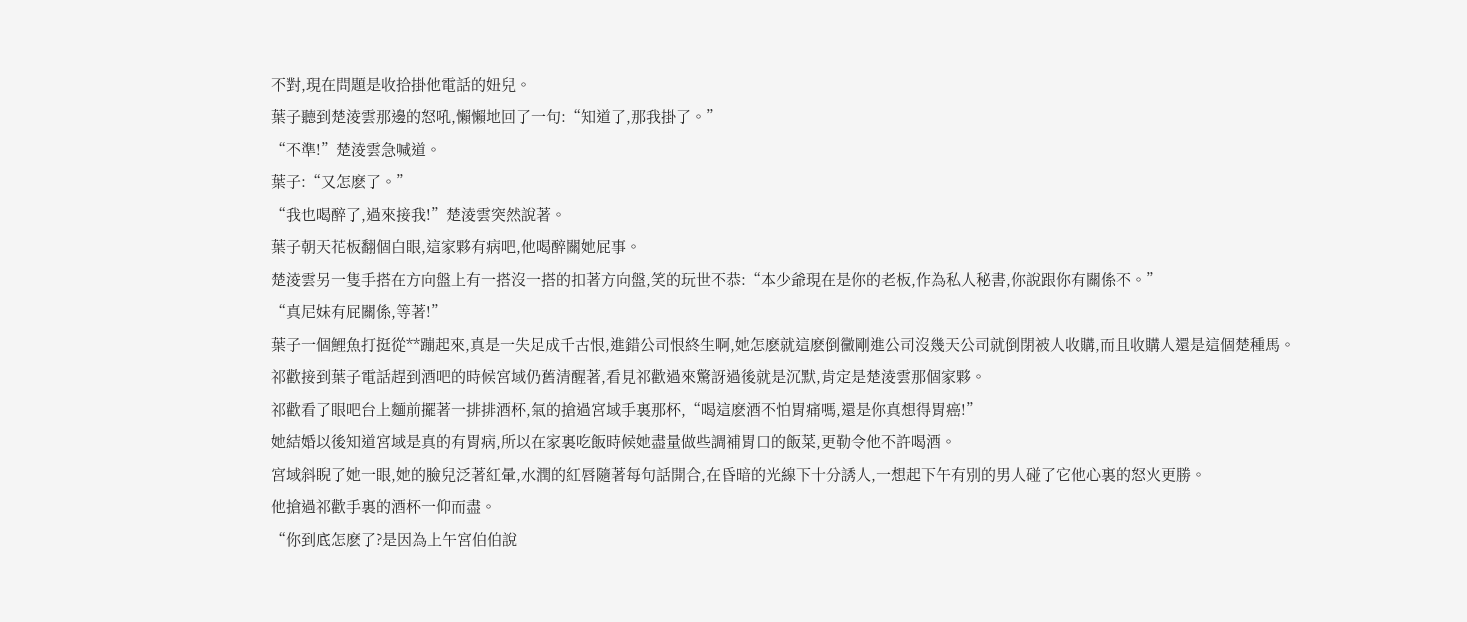不對,現在問題是收拾掛他電話的妞兒。
葉子聽到楚淩雲那邊的怒吼,懶懶地回了一句:“知道了,那我掛了。”
“不準!”楚淩雲急喊道。
葉子:“又怎麽了。”
“我也喝醉了,過來接我!”楚淩雲突然說著。
葉子朝天花板翻個白眼,這家夥有病吧,他喝醉關她屁事。
楚淩雲另一隻手搭在方向盤上有一搭沒一搭的扣著方向盤,笑的玩世不恭:“本少爺現在是你的老板,作為私人秘書,你說跟你有關係不。”
“真尼妹有屁關係,等著!”
葉子一個鯉魚打挺從**蹦起來,真是一失足成千古恨,進錯公司恨終生啊,她怎麽就這麽倒黴剛進公司沒幾天公司就倒閉被人收購,而且收購人還是這個楚種馬。
祁歡接到葉子電話趕到酒吧的時候宮域仍舊清醒著,看見祁歡過來驚訝過後就是沉默,肯定是楚淩雲那個家夥。
祁歡看了眼吧台上麵前擺著一排排酒杯,氣的搶過宮域手裏那杯,“喝這麽酒不怕胃痛嗎,還是你真想得胃癌!”
她結婚以後知道宮域是真的有胃病,所以在家裏吃飯時候她盡量做些調補胃口的飯菜,更勒令他不許喝酒。
宮域斜睨了她一眼,她的臉兒泛著紅暈,水潤的紅唇隨著每句話開合,在昏暗的光線下十分誘人,一想起下午有別的男人碰了它他心裏的怒火更勝。
他搶過祁歡手裏的酒杯一仰而盡。
“你到底怎麽了?是因為上午宮伯伯說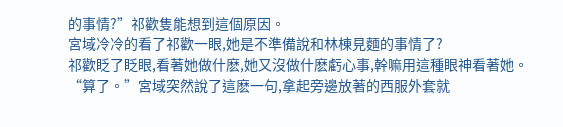的事情?”祁歡隻能想到這個原因。
宮域冷冷的看了祁歡一眼,她是不準備說和林棟見麵的事情了?
祁歡眨了眨眼,看著她做什麽,她又沒做什麽虧心事,幹嘛用這種眼神看著她。
“算了。”宮域突然說了這麽一句,拿起旁邊放著的西服外套就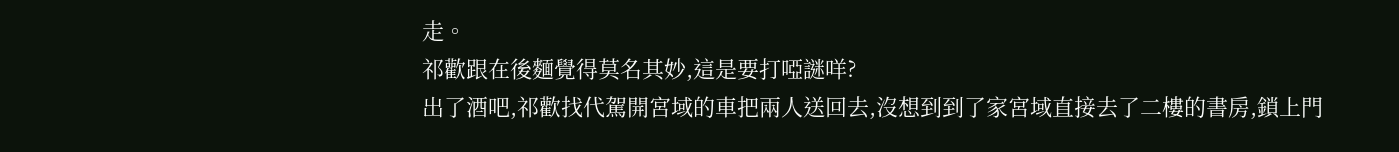走。
祁歡跟在後麵覺得莫名其妙,這是要打啞謎咩?
出了酒吧,祁歡找代駕開宮域的車把兩人送回去,沒想到到了家宮域直接去了二樓的書房,鎖上門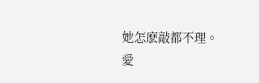她怎麽敲都不理。
愛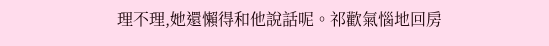理不理,她還懶得和他說話呢。祁歡氣惱地回房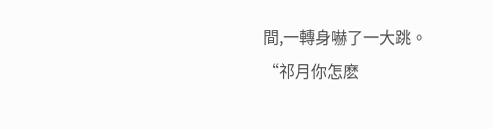間,一轉身嚇了一大跳。
“祁月你怎麽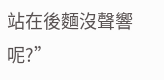站在後麵沒聲響呢?”